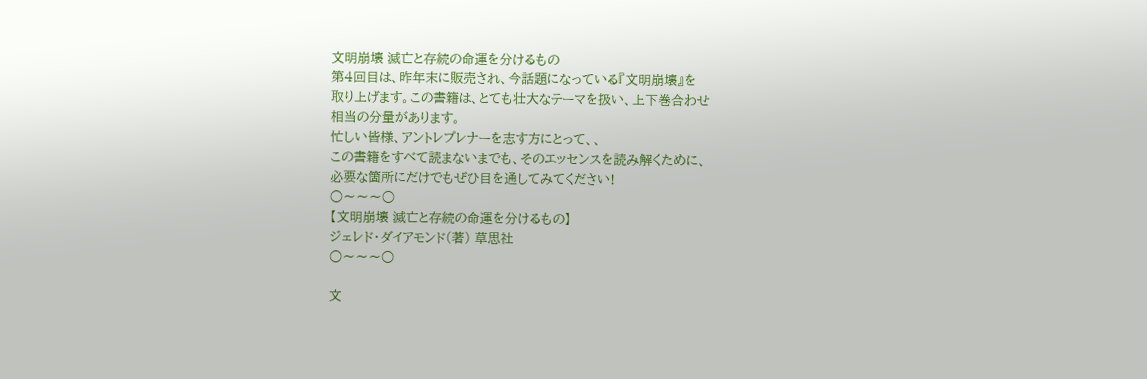文明崩壊 滅亡と存続の命運を分けるもの
第4回目は、昨年末に販売され、今話題になっている『文明崩壊』を
取り上げます。この書籍は、とても壮大なテーマを扱い、上下巻合わせ
相当の分量があります。
忙しい皆様、アントレプレナーを志す方にとって、、
この書籍をすべて読まないまでも、そのエッセンスを読み解くために、
必要な箇所にだけでもぜひ目を通してみてください!
○〜〜〜○
【文明崩壊 滅亡と存続の命運を分けるもの】
ジェレド・ダイアモンド(著) 草思社
○〜〜〜○

文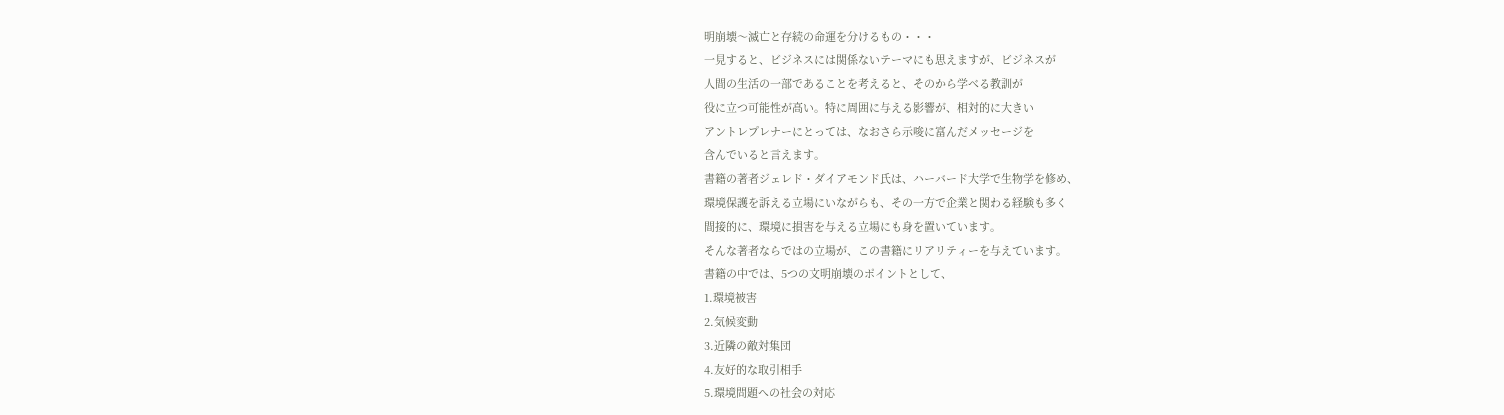明崩壊〜滅亡と存続の命運を分けるもの・・・
一見すると、ビジネスには関係ないテーマにも思えますが、ビジネスが
人間の生活の一部であることを考えると、そのから学べる教訓が
役に立つ可能性が高い。特に周囲に与える影響が、相対的に大きい
アントレプレナーにとっては、なおさら示唆に富んだメッセージを
含んでいると言えます。
書籍の著者ジェレド・ダイアモンド氏は、ハーバード大学で生物学を修め、
環境保護を訴える立場にいながらも、その一方で企業と関わる経験も多く
間接的に、環境に損害を与える立場にも身を置いています。
そんな著者ならではの立場が、この書籍にリアリティーを与えています。
書籍の中では、5つの文明崩壊のポイントとして、
1.環境被害
2.気候変動
3.近隣の敵対集団
4.友好的な取引相手
5.環境問題への社会の対応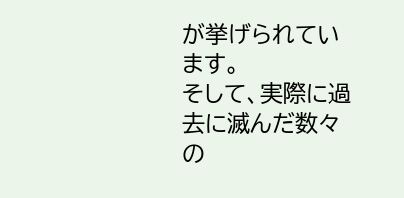が挙げられています。
そして、実際に過去に滅んだ数々の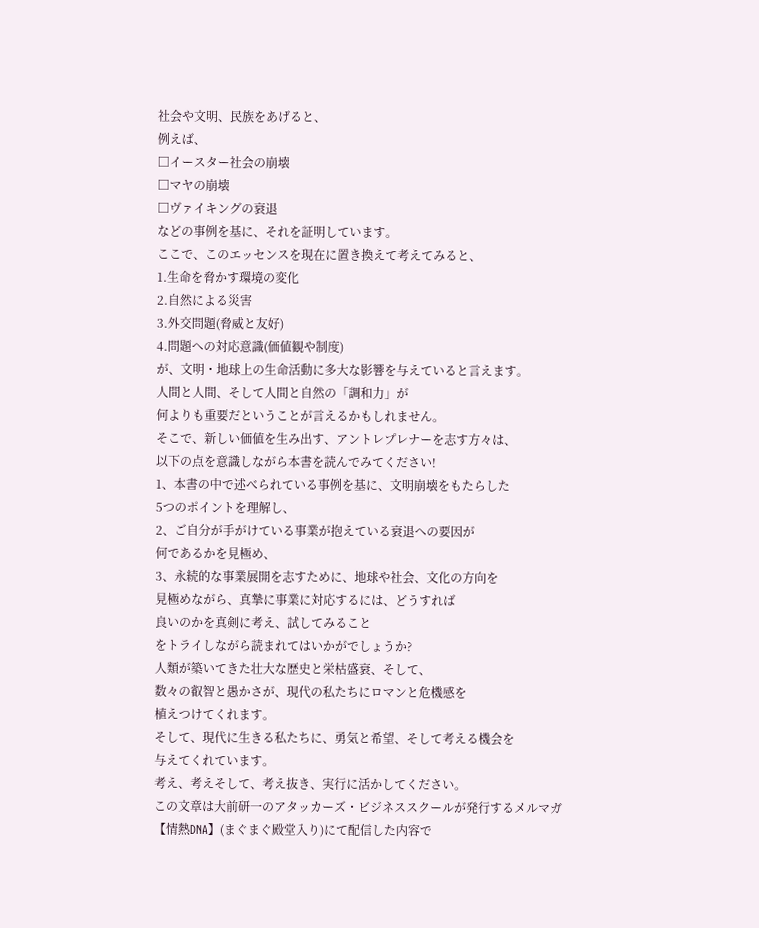社会や文明、民族をあげると、
例えば、
□イースター社会の崩壊
□マヤの崩壊
□ヴァイキングの衰退
などの事例を基に、それを証明しています。
ここで、このエッセンスを現在に置き換えて考えてみると、
1.生命を脅かす環境の変化
2.自然による災害
3.外交問題(脅威と友好)
4.問題への対応意識(価値観や制度)
が、文明・地球上の生命活動に多大な影響を与えていると言えます。
人間と人間、そして人間と自然の「調和力」が
何よりも重要だということが言えるかもしれません。
そこで、新しい価値を生み出す、アントレプレナーを志す方々は、
以下の点を意識しながら本書を読んでみてください!
1、本書の中で述べられている事例を基に、文明崩壊をもたらした
5つのポイントを理解し、
2、ご自分が手がけている事業が抱えている衰退への要因が
何であるかを見極め、
3、永続的な事業展開を志すために、地球や社会、文化の方向を
見極めながら、真摯に事業に対応するには、どうすれば
良いのかを真剣に考え、試してみること
をトライしながら読まれてはいかがでしょうか?
人類が築いてきた壮大な歴史と栄枯盛衰、そして、
数々の叡智と愚かさが、現代の私たちにロマンと危機感を
植えつけてくれます。
そして、現代に生きる私たちに、勇気と希望、そして考える機会を
与えてくれています。
考え、考えそして、考え抜き、実行に活かしてください。
この文章は大前研一のアタッカーズ・ビジネススクールが発行するメルマガ【情熱DNA】(まぐまぐ殿堂入り)にて配信した内容で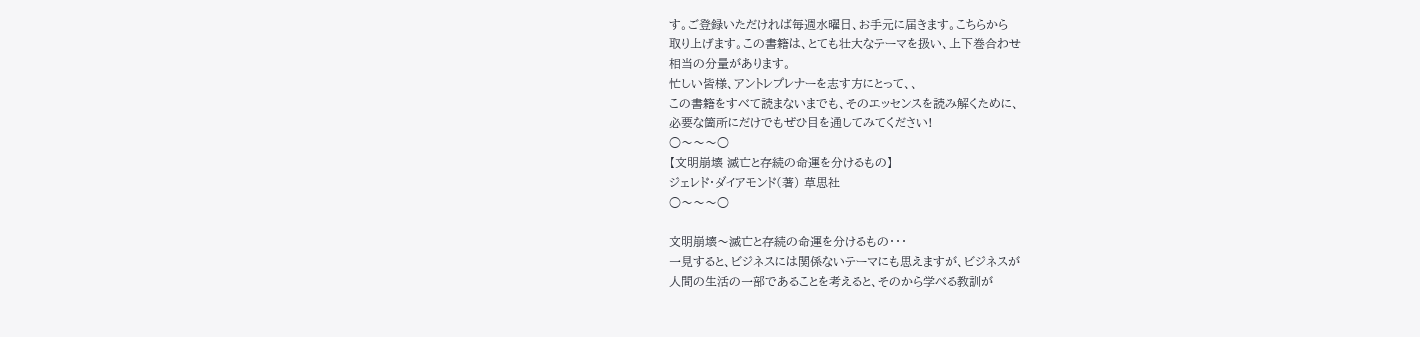す。ご登録いただければ毎週水曜日、お手元に届きます。こちらから
取り上げます。この書籍は、とても壮大なテーマを扱い、上下巻合わせ
相当の分量があります。
忙しい皆様、アントレプレナーを志す方にとって、、
この書籍をすべて読まないまでも、そのエッセンスを読み解くために、
必要な箇所にだけでもぜひ目を通してみてください!
○〜〜〜○
【文明崩壊 滅亡と存続の命運を分けるもの】
ジェレド・ダイアモンド(著) 草思社
○〜〜〜○

文明崩壊〜滅亡と存続の命運を分けるもの・・・
一見すると、ビジネスには関係ないテーマにも思えますが、ビジネスが
人間の生活の一部であることを考えると、そのから学べる教訓が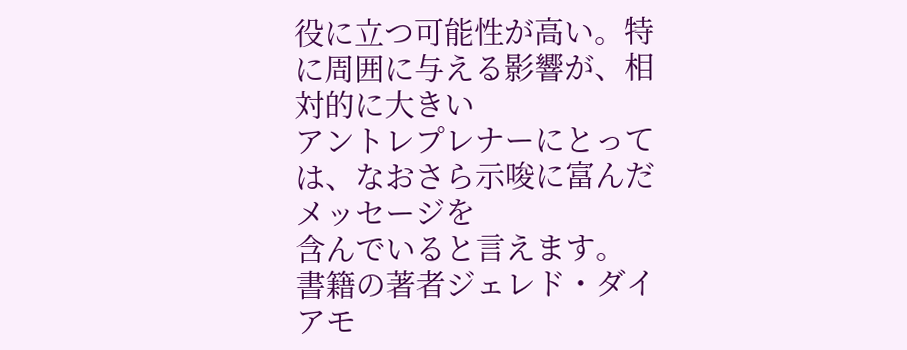役に立つ可能性が高い。特に周囲に与える影響が、相対的に大きい
アントレプレナーにとっては、なおさら示唆に富んだメッセージを
含んでいると言えます。
書籍の著者ジェレド・ダイアモ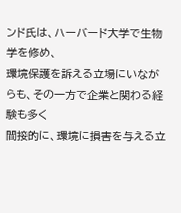ンド氏は、ハーバード大学で生物学を修め、
環境保護を訴える立場にいながらも、その一方で企業と関わる経験も多く
間接的に、環境に損害を与える立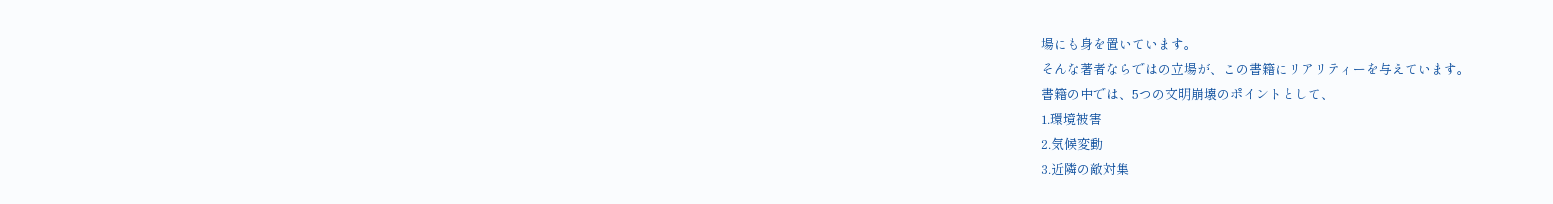場にも身を置いています。
そんな著者ならではの立場が、この書籍にリアリティーを与えています。
書籍の中では、5つの文明崩壊のポイントとして、
1.環境被害
2.気候変動
3.近隣の敵対集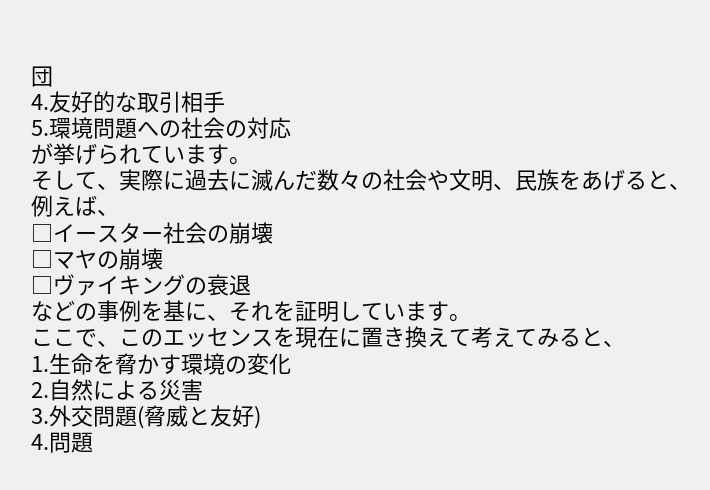団
4.友好的な取引相手
5.環境問題への社会の対応
が挙げられています。
そして、実際に過去に滅んだ数々の社会や文明、民族をあげると、
例えば、
□イースター社会の崩壊
□マヤの崩壊
□ヴァイキングの衰退
などの事例を基に、それを証明しています。
ここで、このエッセンスを現在に置き換えて考えてみると、
1.生命を脅かす環境の変化
2.自然による災害
3.外交問題(脅威と友好)
4.問題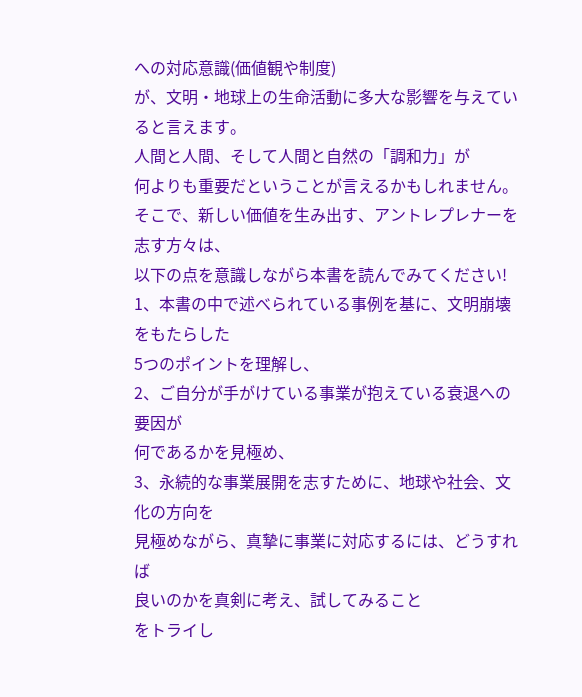への対応意識(価値観や制度)
が、文明・地球上の生命活動に多大な影響を与えていると言えます。
人間と人間、そして人間と自然の「調和力」が
何よりも重要だということが言えるかもしれません。
そこで、新しい価値を生み出す、アントレプレナーを志す方々は、
以下の点を意識しながら本書を読んでみてください!
1、本書の中で述べられている事例を基に、文明崩壊をもたらした
5つのポイントを理解し、
2、ご自分が手がけている事業が抱えている衰退への要因が
何であるかを見極め、
3、永続的な事業展開を志すために、地球や社会、文化の方向を
見極めながら、真摯に事業に対応するには、どうすれば
良いのかを真剣に考え、試してみること
をトライし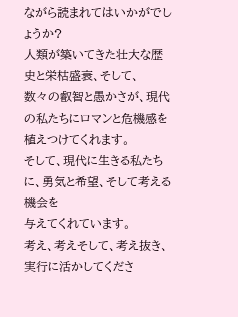ながら読まれてはいかがでしょうか?
人類が築いてきた壮大な歴史と栄枯盛衰、そして、
数々の叡智と愚かさが、現代の私たちにロマンと危機感を
植えつけてくれます。
そして、現代に生きる私たちに、勇気と希望、そして考える機会を
与えてくれています。
考え、考えそして、考え抜き、実行に活かしてくださ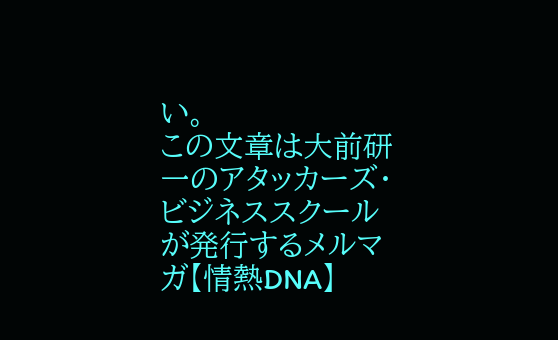い。
この文章は大前研一のアタッカーズ・ビジネススクールが発行するメルマガ【情熱DNA】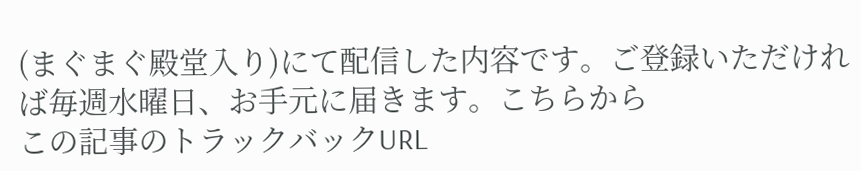(まぐまぐ殿堂入り)にて配信した内容です。ご登録いただければ毎週水曜日、お手元に届きます。こちらから
この記事のトラックバックURL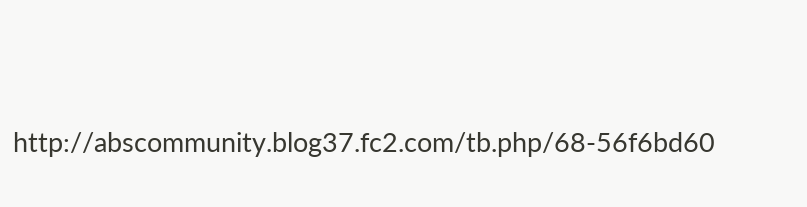http://abscommunity.blog37.fc2.com/tb.php/68-56f6bd60